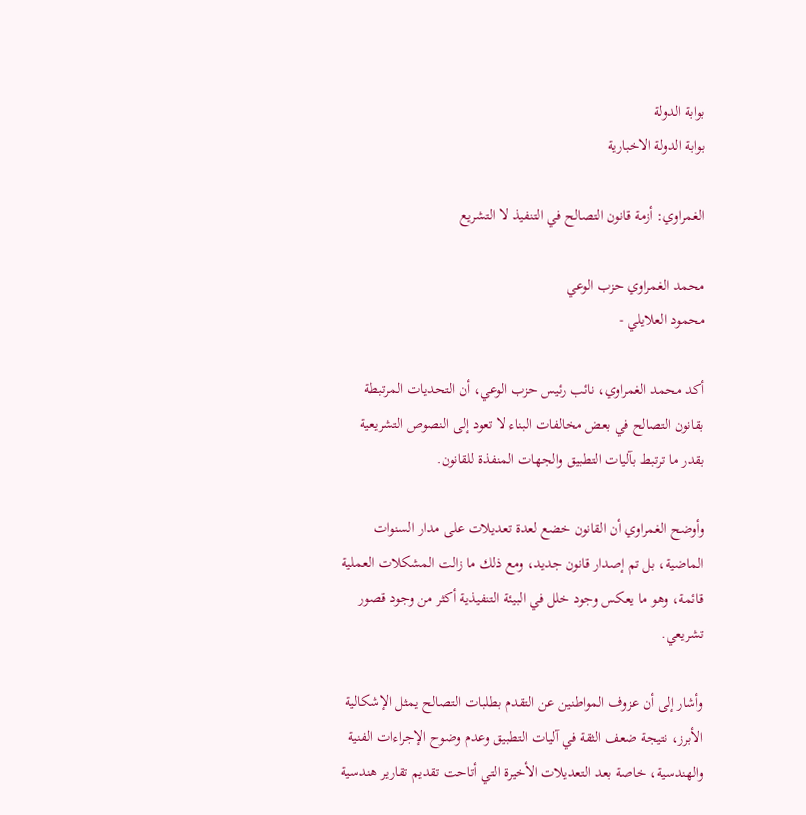بوابة الدولة
بوابة الدولة الاخبارية

الغمراوي: أزمة قانون التصالح في التنفيذ لا التشريع

محمد الغمراوي حزب الوعي
محمود العلايلي -

أكد محمد الغمراوي، نائب رئيس حزب الوعي، أن التحديات المرتبطة بقانون التصالح في بعض مخالفات البناء لا تعود إلى النصوص التشريعية بقدر ما ترتبط بآليات التطبيق والجهات المنفذة للقانون.

وأوضح الغمراوي أن القانون خضع لعدة تعديلات على مدار السنوات الماضية، بل تم إصدار قانون جديد، ومع ذلك ما زالت المشكلات العملية قائمة، وهو ما يعكس وجود خلل في البيئة التنفيذية أكثر من وجود قصور تشريعي.

وأشار إلى أن عزوف المواطنين عن التقدم بطلبات التصالح يمثل الإشكالية الأبرز، نتيجة ضعف الثقة في آليات التطبيق وعدم وضوح الإجراءات الفنية والهندسية، خاصة بعد التعديلات الأخيرة التي أتاحت تقديم تقارير هندسية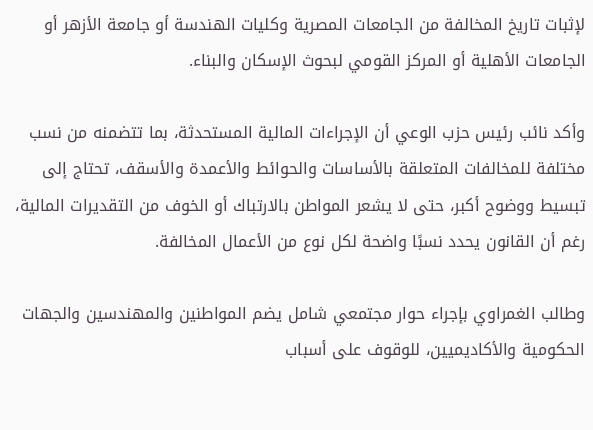لإثبات تاريخ المخالفة من الجامعات المصرية وكليات الهندسة أو جامعة الأزهر أو الجامعات الأهلية أو المركز القومي لبحوث الإسكان والبناء.

وأكد نائب رئيس حزب الوعي أن الإجراءات المالية المستحدثة، بما تتضمنه من نسب مختلفة للمخالفات المتعلقة بالأساسات والحوائط والأعمدة والأسقف، تحتاج إلى تبسيط ووضوح أكبر، حتى لا يشعر المواطن بالارتباك أو الخوف من التقديرات المالية، رغم أن القانون يحدد نسبًا واضحة لكل نوع من الأعمال المخالفة.

وطالب الغمراوي بإجراء حوار مجتمعي شامل يضم المواطنين والمهندسين والجهات الحكومية والأكاديميين، للوقوف على أسباب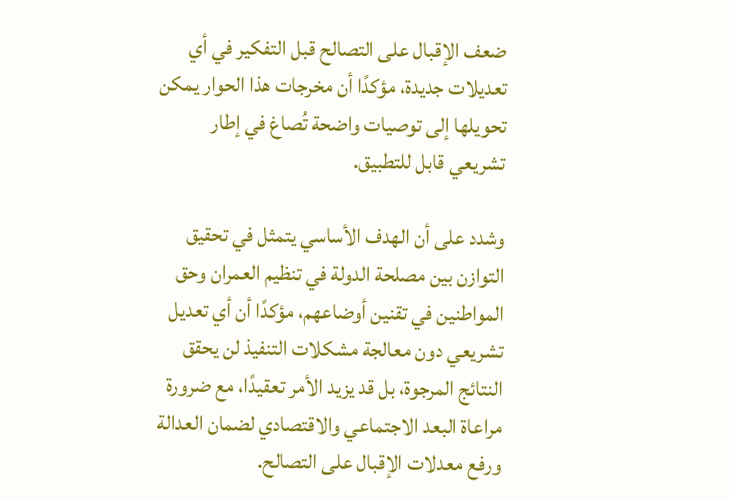ضعف الإقبال على التصالح قبل التفكير في أي تعديلات جديدة، مؤكدًا أن مخرجات هذا الحوار يمكن تحويلها إلى توصيات واضحة تُصاغ في إطار تشريعي قابل للتطبيق.

وشدد على أن الهدف الأساسي يتمثل في تحقيق التوازن بين مصلحة الدولة في تنظيم العمران وحق المواطنين في تقنين أوضاعهم، مؤكدًا أن أي تعديل تشريعي دون معالجة مشكلات التنفيذ لن يحقق النتائج المرجوة، بل قد يزيد الأمر تعقيدًا، مع ضرورة مراعاة البعد الاجتماعي والاقتصادي لضمان العدالة ورفع معدلات الإقبال على التصالح.